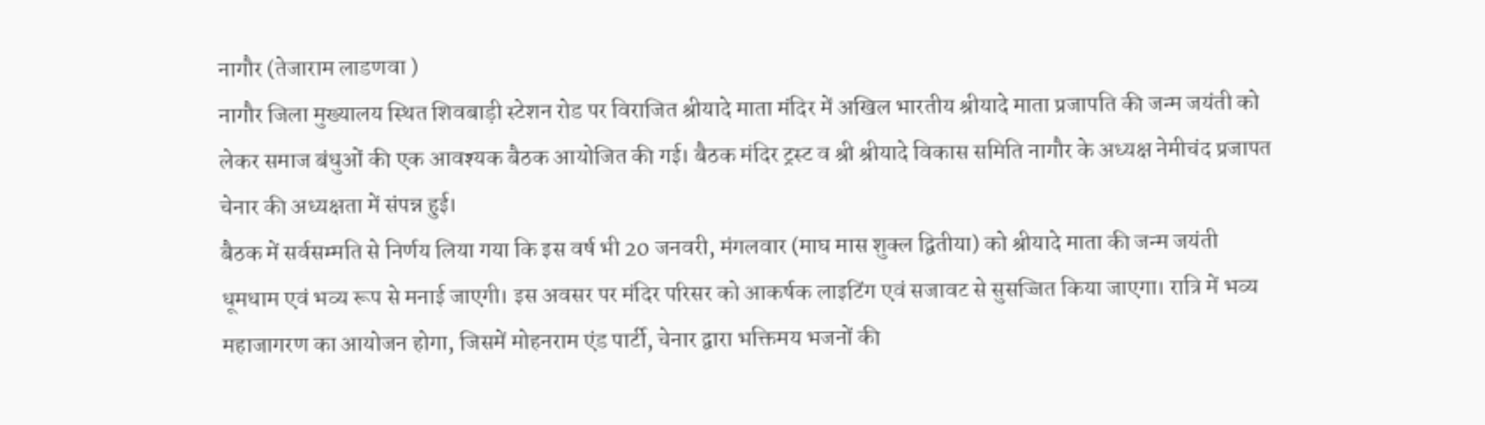नागौर (तेजाराम लाडणवा )
नागौर जिला मुख्यालय स्थित शिवबाड़ी स्टेशन रोड पर विराजित श्रीयादे माता मंदिर में अखिल भारतीय श्रीयादे माता प्रजापति की जन्म जयंती को लेकर समाज बंधुओं की एक आवश्यक बैठक आयोजित की गई। बैठक मंदिर ट्रस्ट व श्री श्रीयादे विकास समिति नागौर के अध्यक्ष नेमीचंद प्रजापत चेनार की अध्यक्षता में संपन्न हुई।
बैठक में सर्वसम्मति से निर्णय लिया गया कि इस वर्ष भी 20 जनवरी, मंगलवार (माघ मास शुक्ल द्वितीया) को श्रीयादे माता की जन्म जयंती धूमधाम एवं भव्य रूप से मनाई जाएगी। इस अवसर पर मंदिर परिसर को आकर्षक लाइटिंग एवं सजावट से सुसज्जित किया जाएगा। रात्रि में भव्य महाजागरण का आयोजन होगा, जिसमें मोहनराम एंड पार्टी, चेनार द्वारा भक्तिमय भजनों की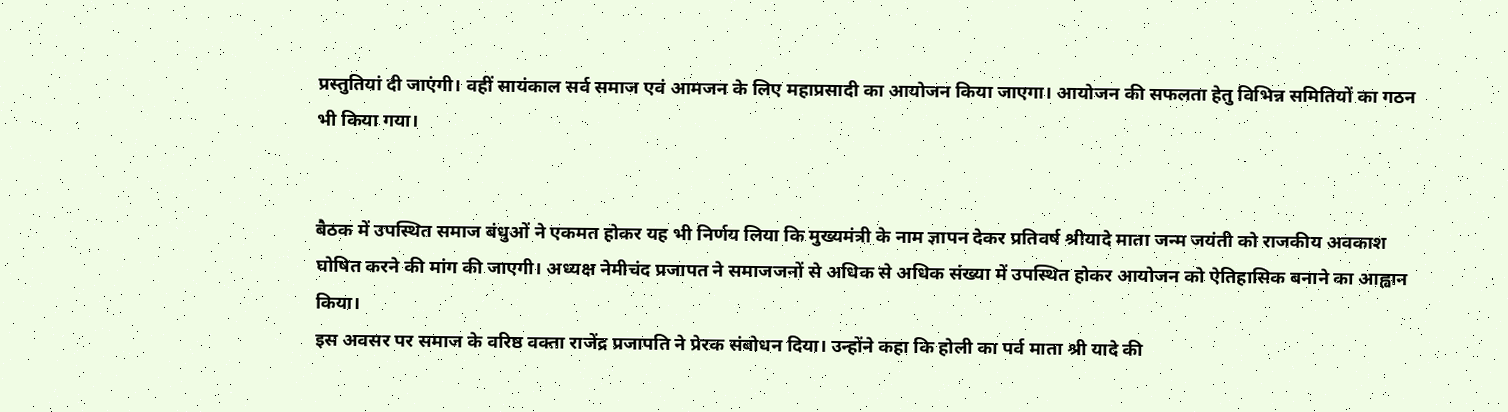प्रस्तुतियां दी जाएंगी। वहीं सायंकाल सर्व समाज एवं आमजन के लिए महाप्रसादी का आयोजन किया जाएगा। आयोजन की सफलता हेतु विभिन्न समितियों का गठन भी किया गया।


बैठक में उपस्थित समाज बंधुओं ने एकमत होकर यह भी निर्णय लिया कि मुख्यमंत्री के नाम ज्ञापन देकर प्रतिवर्ष श्रीयादे माता जन्म जयंती को राजकीय अवकाश घोषित करने की मांग की जाएगी। अध्यक्ष नेमीचंद प्रजापत ने समाजजनों से अधिक से अधिक संख्या में उपस्थित होकर आयोजन को ऐतिहासिक बनाने का आह्वान किया।
इस अवसर पर समाज के वरिष्ठ वक्ता राजेंद्र प्रजापति ने प्रेरक संबोधन दिया। उन्होंने कहा कि होली का पर्व माता श्री यादे की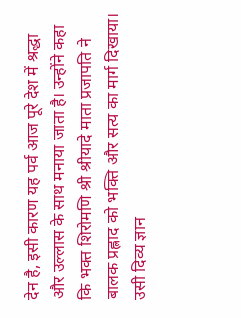देन है, इसी कारण यह पर्व आज पूरे देश में श्रद्धा और उल्लास के साथ मनाया जाता है। उन्होंने कहा कि भक्त शिरोमणि श्री श्रीयादे माता प्रजापति ने बालक प्रह्लाद को भक्ति और सत्य का मार्ग दिखाया। उसी दिव्य ज्ञान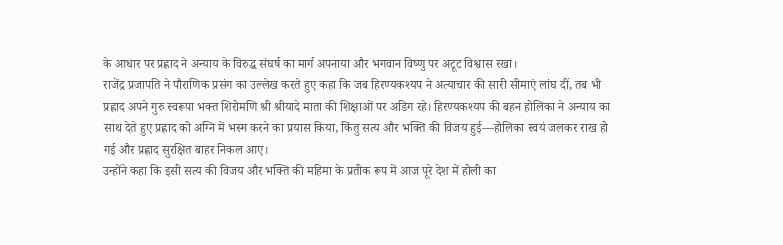के आधार पर प्रह्लाद ने अन्याय के विरुद्ध संघर्ष का मार्ग अपनाया और भगवान विष्णु पर अटूट विश्वास रखा।
राजेंद्र प्रजापति ने पौराणिक प्रसंग का उल्लेख करते हुए कहा कि जब हिरण्यकश्यप ने अत्याचार की सारी सीमाएं लांघ दीं, तब भी प्रह्लाद अपने गुरु स्वरूपा भक्त शिरोमणि श्री श्रीयादे माता की शिक्षाओं पर अडिग रहे। हिरण्यकश्यप की बहन होलिका ने अन्याय का साथ देते हुए प्रह्लाद को अग्नि में भस्म करने का प्रयास किया, किंतु सत्य और भक्ति की विजय हुई—होलिका स्वयं जलकर राख हो गई और प्रह्लाद सुरक्षित बाहर निकल आए।
उन्होंने कहा कि इसी सत्य की विजय और भक्ति की महिमा के प्रतीक रूप में आज पूरे देश में होली का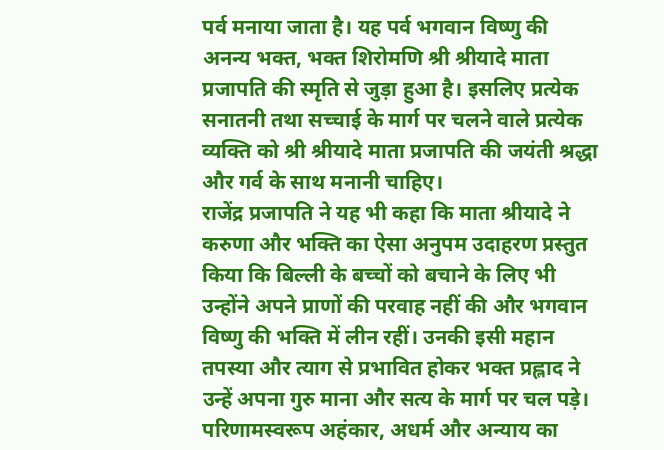पर्व मनाया जाता है। यह पर्व भगवान विष्णु की अनन्य भक्त, भक्त शिरोमणि श्री श्रीयादे माता प्रजापति की स्मृति से जुड़ा हुआ है। इसलिए प्रत्येक सनातनी तथा सच्चाई के मार्ग पर चलने वाले प्रत्येक व्यक्ति को श्री श्रीयादे माता प्रजापति की जयंती श्रद्धा और गर्व के साथ मनानी चाहिए।
राजेंद्र प्रजापति ने यह भी कहा कि माता श्रीयादे ने करुणा और भक्ति का ऐसा अनुपम उदाहरण प्रस्तुत किया कि बिल्ली के बच्चों को बचाने के लिए भी उन्होंने अपने प्राणों की परवाह नहीं की और भगवान विष्णु की भक्ति में लीन रहीं। उनकी इसी महान तपस्या और त्याग से प्रभावित होकर भक्त प्रह्लाद ने उन्हें अपना गुरु माना और सत्य के मार्ग पर चल पड़े। परिणामस्वरूप अहंकार, अधर्म और अन्याय का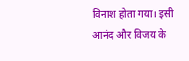विनाश होता गया। इसी आनंद और विजय के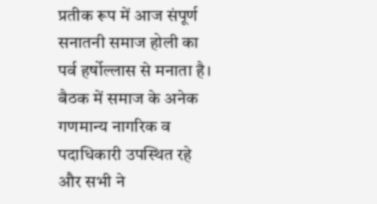प्रतीक रूप में आज संपूर्ण सनातनी समाज होली का पर्व हर्षोल्लास से मनाता है।
बैठक में समाज के अनेक गणमान्य नागरिक व पदाधिकारी उपस्थित रहे और सभी ने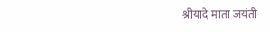श्रीयादे माता जयंती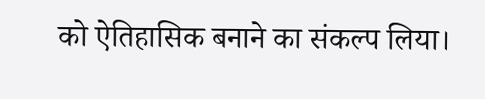को ऐतिहासिक बनाने का संकल्प लिया।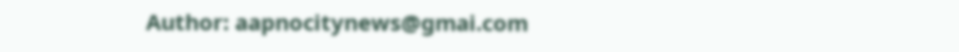Author: aapnocitynews@gmai.com